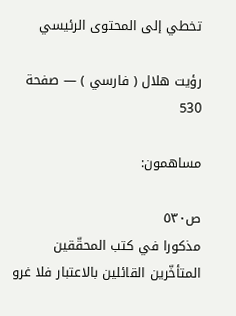تخطي إلى المحتوى الرئيسي

رؤيت هلال ( فارسي ) — صفحة 530

مساهمون:

ص٥٣٠
مذكورا في كتب المحقّقين المتأخّرين القائلين بالاعتبار فلا غرو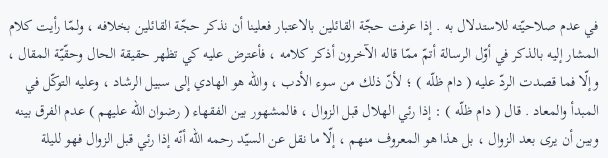في عدم صلاحيّته للاستدلال به . إذا عرفت حجّة القائلين بالاعتبار فعلينا أن نذكر حجّة القائلين بخلافه ، ولمّا رأيت كلام المشار إليه بالذكر في أوّل الرسالة أتمّ ممّا قاله الآخرون أذكر كلامه ، فأعترض عليه كي تظهر حقيقة الحال وحقّيّة المقال ، وإلّا فما قصدت الردّ عليه ( دام ظلّه ) ؛ لأنّ ذلك من سوء الأدب ، والله هو الهادي إلى سبيل الرشاد ، وعليه التوكّل في المبدأ والمعاد . قال ( دام ظلّه ) : إذا رئي الهلال قبل الزوال ، فالمشهور بين الفقهاء ( رضوان الله عليهم ) عدم الفرق بينه وبين أن يرى بعد الزوال ، بل هذا هو المعروف منهم ، إلّا ما نقل عن السيّد رحمه اللّه أنّه إذا رئي قبل الزوال فهو لليلة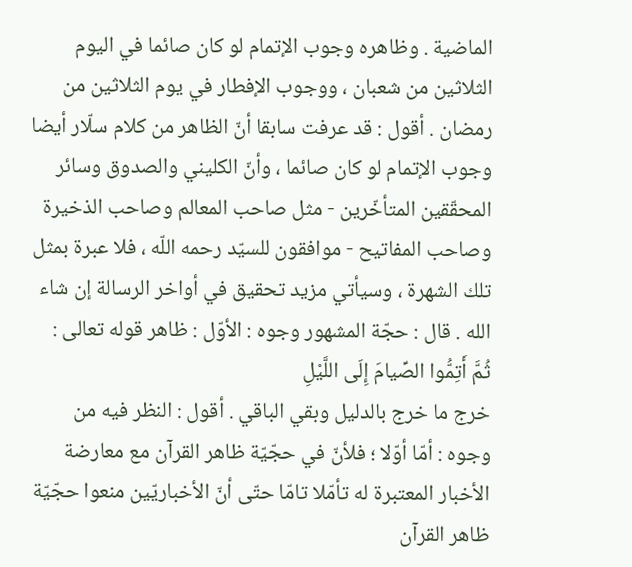الماضية . وظاهره وجوب الإتمام لو كان صائما في اليوم الثلاثين من شعبان ، ووجوب الإفطار في يوم الثلاثين من رمضان . أقول : قد عرفت سابقا أنّ الظاهر من كلام سلّار أيضا وجوب الإتمام لو كان صائما ، وأنّ الكليني والصدوق وسائر المحقّقين المتأخّرين - مثل صاحب المعالم وصاحب الذخيرة وصاحب المفاتيح - موافقون للسيّد رحمه اللّه ، فلا عبرة بمثل تلك الشهرة ، وسيأتي مزيد تحقيق في أواخر الرسالة إن شاء الله . قال : حجّة المشهور وجوه : الأوّل : ظاهر قوله تعالى :
ثُمَّ أَتِمُّوا الصِّيامَ إِلَى اللَّيْلِ
خرج ما خرج بالدليل وبقي الباقي . أقول : النظر فيه من وجوه : أمّا أوّلا ؛ فلأنّ في حجّيّة ظاهر القرآن مع معارضة الأخبار المعتبرة له تأمّلا تامّا حتّى أنّ الأخباريّين منعوا حجّيّة ظاهر القرآن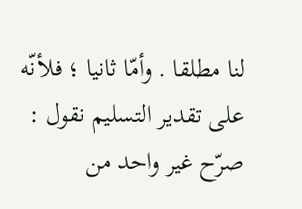لنا مطلقا . وأمّا ثانيا ؛ فلأنّه على تقدير التسليم نقول : صرّح غير واحد من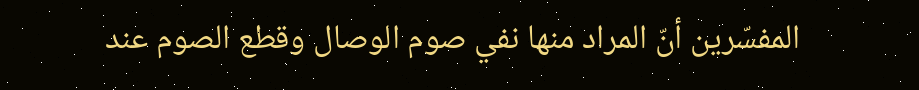المفسّرين أنّ المراد منها نفي صوم الوصال وقطع الصوم عند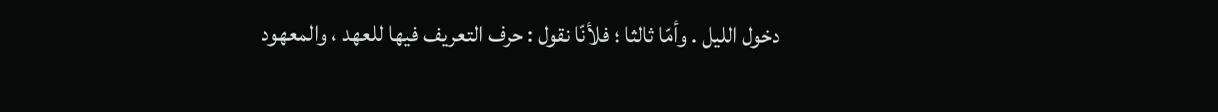دخول الليل . وأمّا ثالثا ؛ فلأنّا نقول : حرف التعريف فيها للعهد ، والمعهود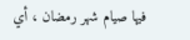فيها صيام شهر رمضان ، أي